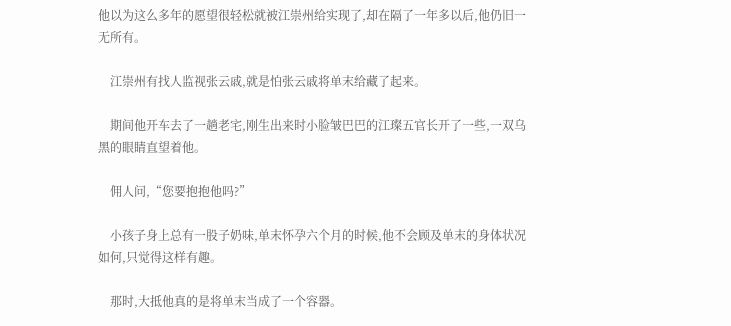他以为这么多年的愿望很轻松就被江崇州给实现了,却在隔了一年多以后,他仍旧一无所有。

    江崇州有找人监视张云戚,就是怕张云戚将单末给藏了起来。

    期间他开车去了一趟老宅,刚生出来时小脸皱巴巴的江璨五官长开了一些,一双乌黑的眼睛直望着他。

    佣人问,“您要抱抱他吗?”

    小孩子身上总有一股子奶味,单末怀孕六个月的时候,他不会顾及单末的身体状况如何,只觉得这样有趣。

    那时,大抵他真的是将单末当成了一个容器。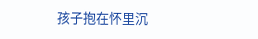孩子抱在怀里沉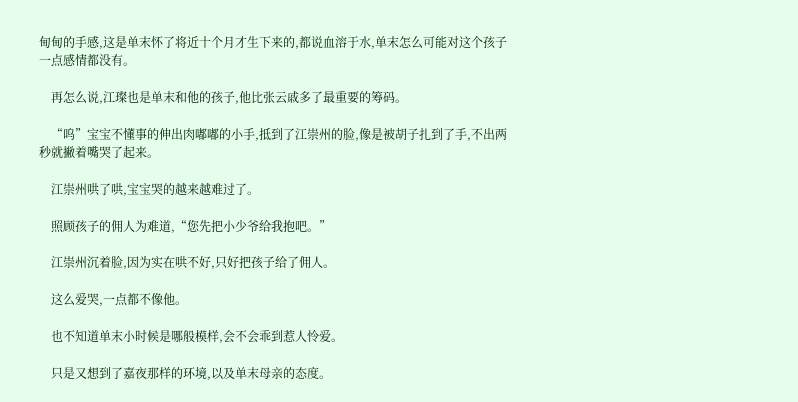甸甸的手感,这是单末怀了将近十个月才生下来的,都说血溶于水,单末怎么可能对这个孩子一点感情都没有。

    再怎么说,江璨也是单末和他的孩子,他比张云戚多了最重要的筹码。

    “呜”宝宝不懂事的伸出肉嘟嘟的小手,抵到了江崇州的脸,像是被胡子扎到了手,不出两秒就撇着嘴哭了起来。

    江崇州哄了哄,宝宝哭的越来越难过了。

    照顾孩子的佣人为难道,“您先把小少爷给我抱吧。”

    江崇州沉着脸,因为实在哄不好,只好把孩子给了佣人。

    这么爱哭,一点都不像他。

    也不知道单末小时候是哪般模样,会不会乖到惹人怜爱。

    只是又想到了嘉夜那样的环境,以及单末母亲的态度。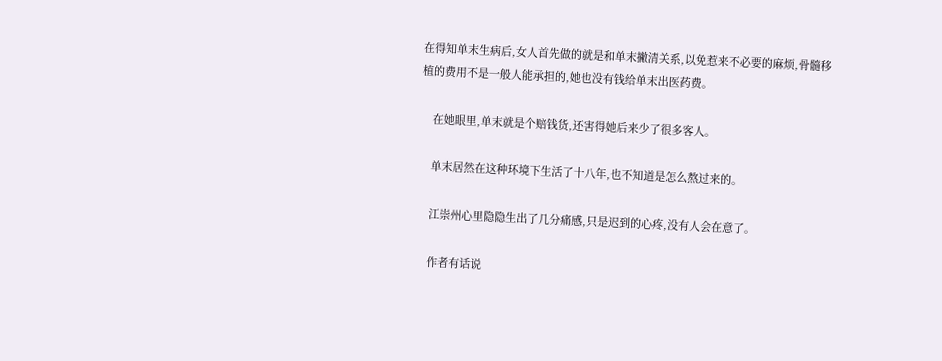在得知单末生病后,女人首先做的就是和单末撇清关系,以免惹来不必要的麻烦,骨髓移植的费用不是一般人能承担的,她也没有钱给单末出医药费。

    在她眼里,单末就是个赔钱货,还害得她后来少了很多客人。

    单末居然在这种环境下生活了十八年,也不知道是怎么熬过来的。

    江崇州心里隐隐生出了几分痛感,只是迟到的心疼,没有人会在意了。

    作者有话说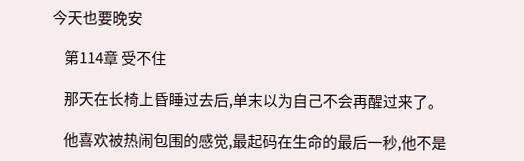今天也要晚安

    第114章 受不住

    那天在长椅上昏睡过去后,单末以为自己不会再醒过来了。

    他喜欢被热闹包围的感觉,最起码在生命的最后一秒,他不是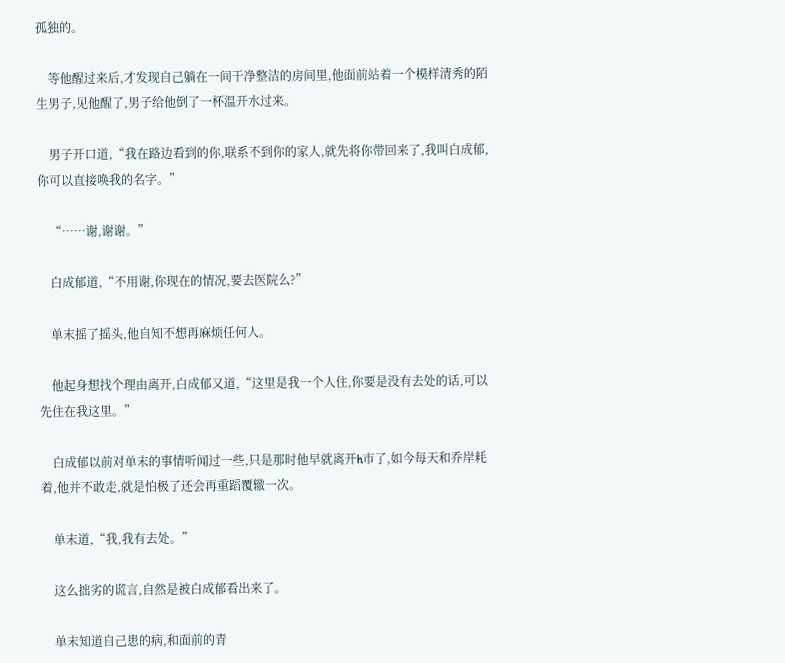孤独的。

    等他醒过来后,才发现自己躺在一间干净整洁的房间里,他面前站着一个模样清秀的陌生男子,见他醒了,男子给他倒了一杯温开水过来。

    男子开口道,“我在路边看到的你,联系不到你的家人,就先将你带回来了,我叫白成郁,你可以直接唤我的名字。”

    “……谢,谢谢。”

    白成郁道,“不用谢,你现在的情况,要去医院么?”

    单末摇了摇头,他自知不想再麻烦任何人。

    他起身想找个理由离开,白成郁又道,“这里是我一个人住,你要是没有去处的话,可以先住在我这里。”

    白成郁以前对单末的事情听闻过一些,只是那时他早就离开h市了,如今每天和乔岸耗着,他并不敢走,就是怕极了还会再重蹈覆辙一次。

    单末道,“我,我有去处。”

    这么拙劣的谎言,自然是被白成郁看出来了。

    单末知道自己患的病,和面前的青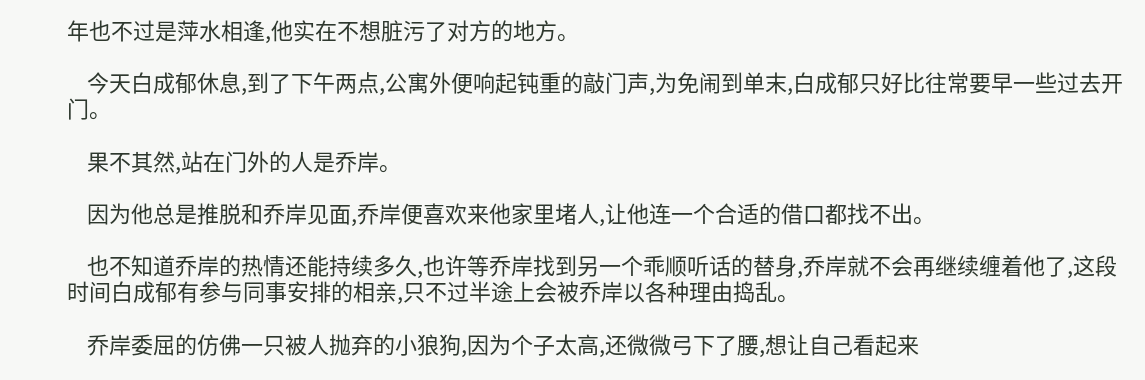年也不过是萍水相逢,他实在不想脏污了对方的地方。

    今天白成郁休息,到了下午两点,公寓外便响起钝重的敲门声,为免闹到单末,白成郁只好比往常要早一些过去开门。

    果不其然,站在门外的人是乔岸。

    因为他总是推脱和乔岸见面,乔岸便喜欢来他家里堵人,让他连一个合适的借口都找不出。

    也不知道乔岸的热情还能持续多久,也许等乔岸找到另一个乖顺听话的替身,乔岸就不会再继续缠着他了,这段时间白成郁有参与同事安排的相亲,只不过半途上会被乔岸以各种理由捣乱。

    乔岸委屈的仿佛一只被人抛弃的小狼狗,因为个子太高,还微微弓下了腰,想让自己看起来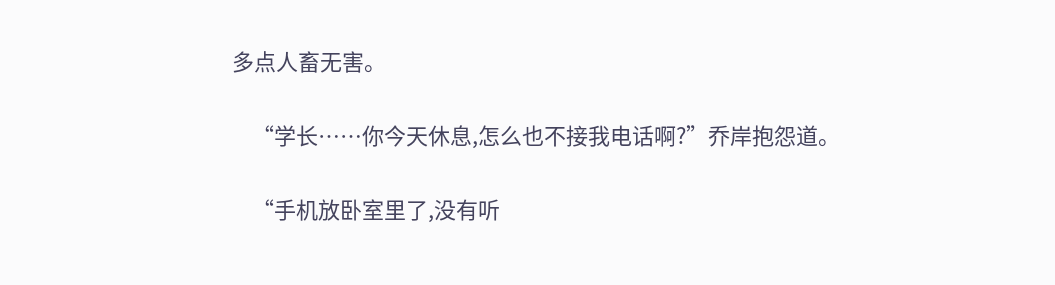多点人畜无害。

    “学长……你今天休息,怎么也不接我电话啊?”乔岸抱怨道。

    “手机放卧室里了,没有听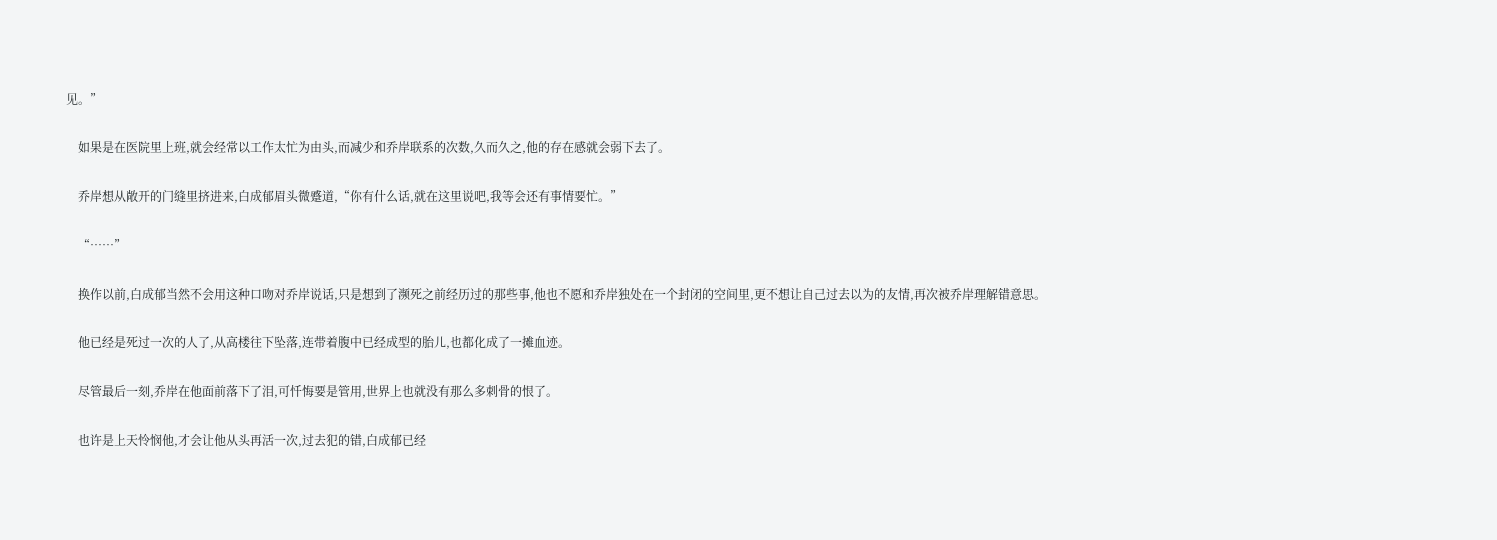见。”

    如果是在医院里上班,就会经常以工作太忙为由头,而减少和乔岸联系的次数,久而久之,他的存在感就会弱下去了。

    乔岸想从敞开的门缝里挤进来,白成郁眉头微蹙道,“你有什么话,就在这里说吧,我等会还有事情要忙。”

    “……”

    换作以前,白成郁当然不会用这种口吻对乔岸说话,只是想到了濒死之前经历过的那些事,他也不愿和乔岸独处在一个封闭的空间里,更不想让自己过去以为的友情,再次被乔岸理解错意思。

    他已经是死过一次的人了,从高楼往下坠落,连带着腹中已经成型的胎儿,也都化成了一摊血迹。

    尽管最后一刻,乔岸在他面前落下了泪,可忏悔要是管用,世界上也就没有那么多刺骨的恨了。

    也许是上天怜悯他,才会让他从头再活一次,过去犯的错,白成郁已经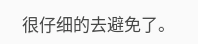很仔细的去避免了。